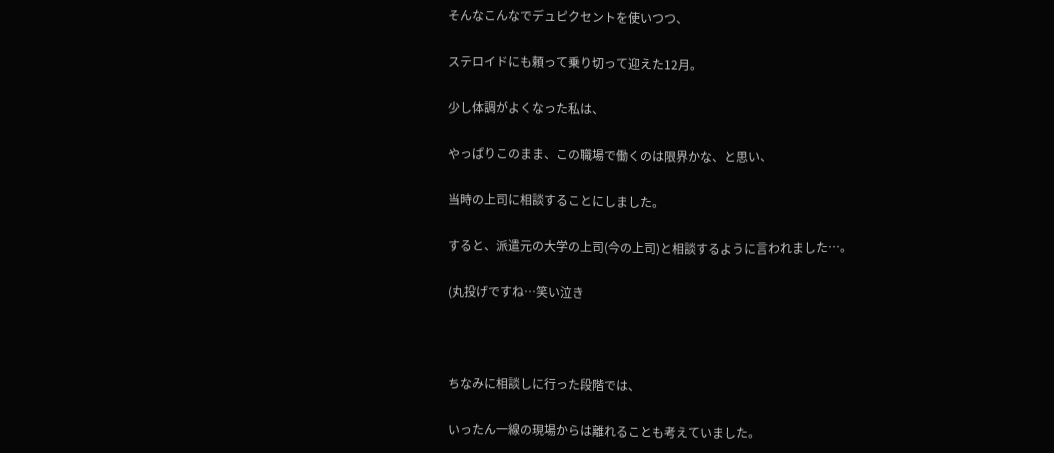そんなこんなでデュピクセントを使いつつ、

ステロイドにも頼って乗り切って迎えた12月。

少し体調がよくなった私は、

やっぱりこのまま、この職場で働くのは限界かな、と思い、

当時の上司に相談することにしました。

すると、派遣元の大学の上司(今の上司)と相談するように言われました…。

(丸投げですね…笑い泣き



ちなみに相談しに行った段階では、

いったん一線の現場からは離れることも考えていました。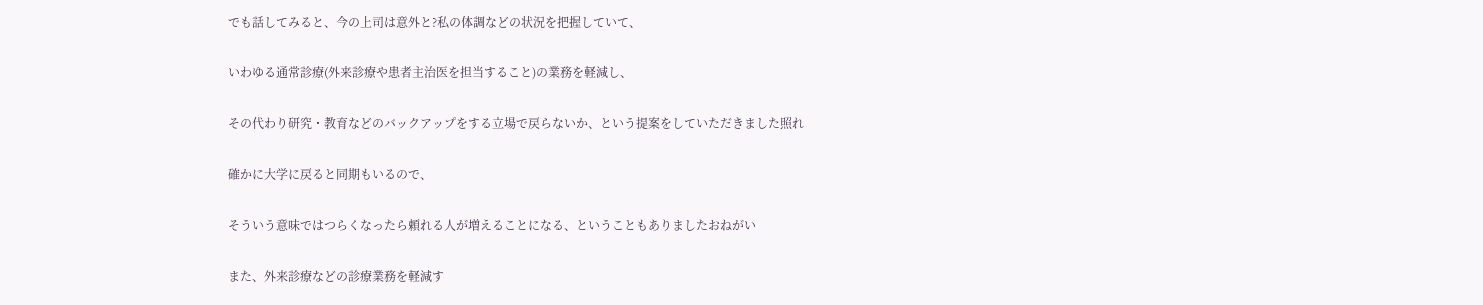でも話してみると、今の上司は意外と?私の体調などの状況を把握していて、

いわゆる通常診療(外来診療や患者主治医を担当すること)の業務を軽減し、

その代わり研究・教育などのバックアップをする立場で戻らないか、という提案をしていただきました照れ

確かに大学に戻ると同期もいるので、

そういう意味ではつらくなったら頼れる人が増えることになる、ということもありましたおねがい

また、外来診療などの診療業務を軽減す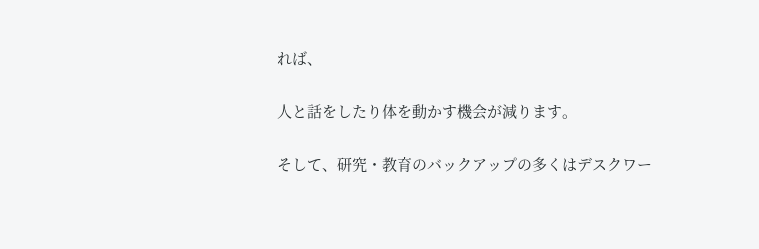れば、

人と話をしたり体を動かす機会が減ります。

そして、研究・教育のバックアップの多くはデスクワー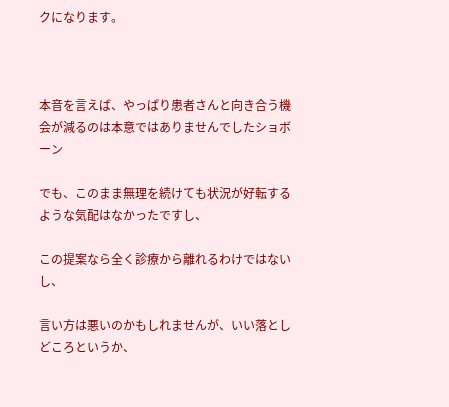クになります。



本音を言えば、やっぱり患者さんと向き合う機会が減るのは本意ではありませんでしたショボーン

でも、このまま無理を続けても状況が好転するような気配はなかったですし、

この提案なら全く診療から離れるわけではないし、

言い方は悪いのかもしれませんが、いい落としどころというか、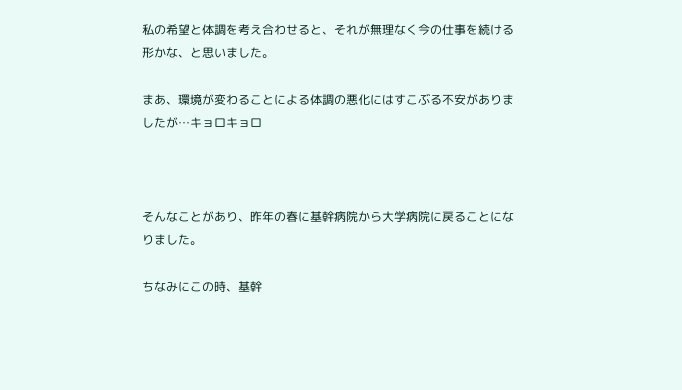私の希望と体調を考え合わせると、それが無理なく今の仕事を続ける形かな、と思いました。

まあ、環境が変わることによる体調の悪化にはすこぶる不安がありましたが…キョロキョロ



そんなことがあり、昨年の春に基幹病院から大学病院に戻ることになりました。

ちなみにこの時、基幹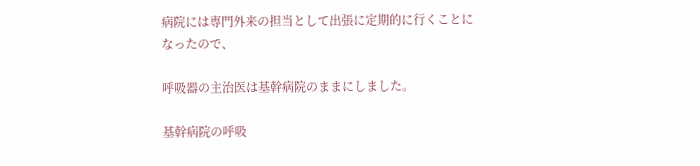病院には専門外来の担当として出張に定期的に行くことになったので、

呼吸器の主治医は基幹病院のままにしました。

基幹病院の呼吸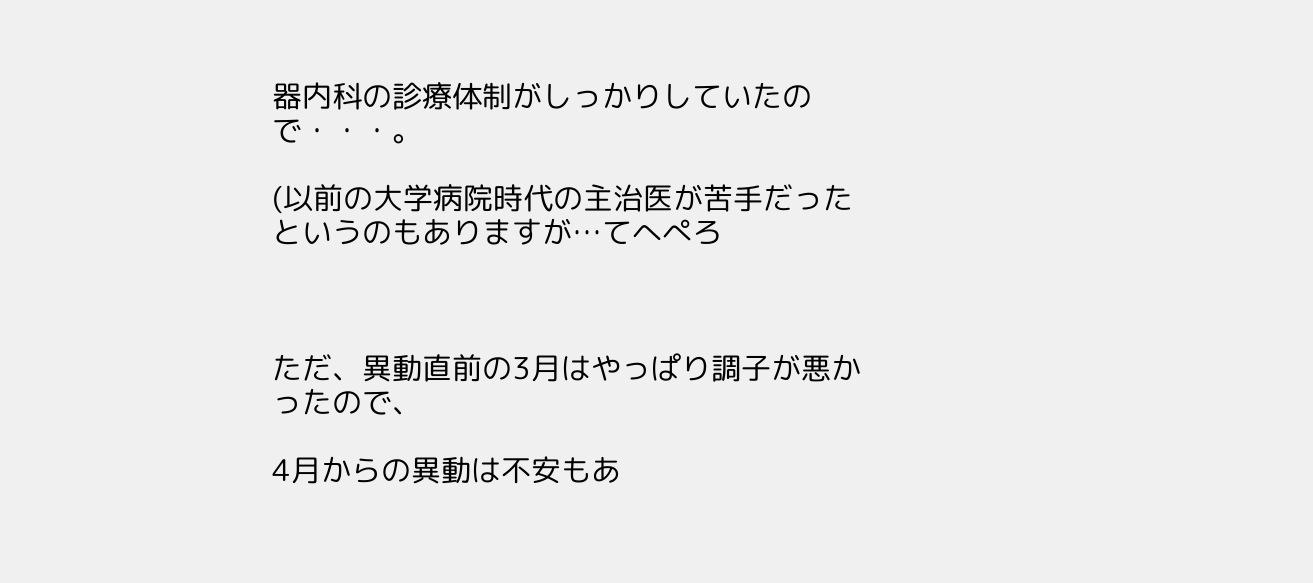器内科の診療体制がしっかりしていたので・・・。

(以前の大学病院時代の主治医が苦手だったというのもありますが…てへぺろ



ただ、異動直前の3月はやっぱり調子が悪かったので、

4月からの異動は不安もあ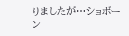りましたが…ショボーン